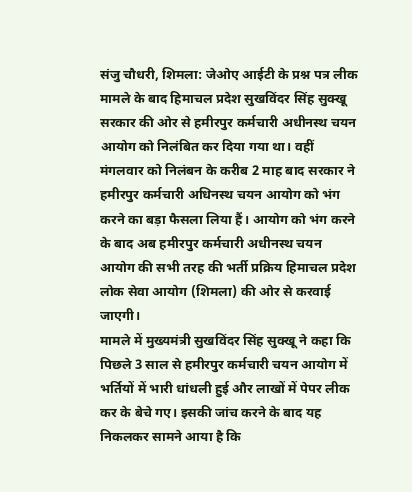संजु चौधरी, शिमला: जेओए आईटी के प्रश्न पत्र लीक मामले के बाद हिमाचल प्रदेश सुखविंदर सिंह सुक्खू सरकार की ओर से हमीरपुर कर्मचारी अधीनस्थ चयन आयोग को निलंबित कर दिया गया था। वहीं मंगलवार को निलंबन के करीब 2 माह बाद सरकार ने हमीरपुर कर्मचारी अधिनस्थ चयन आयोग को भंग करने का बड़ा फैसला लिया हैं। आयोग को भंग करने के बाद अब हमीरपुर कर्मचारी अधीनस्थ चयन आयोग की सभी तरह की भर्ती प्रक्रिय हिमाचल प्रदेश लोक सेवा आयोग (शिमला) की ओर से करवाई जाएगी।
मामले में मुख्यमंत्री सुखविंदर सिंह सुक्खू ने कहा कि पिछले 3 साल से हमीरपुर कर्मचारी चयन आयोग में भर्तियों में भारी धांधली हुई और लाखों में पेपर लीक कर के बेचे गए। इसकी जांच करने के बाद यह निकलकर सामने आया है कि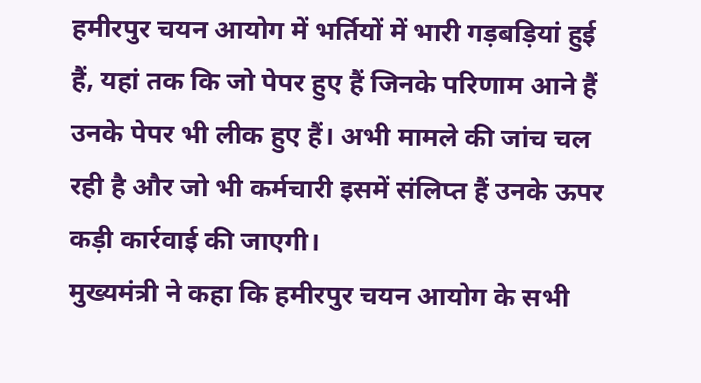हमीरपुर चयन आयोग में भर्तियों में भारी गड़बड़ियां हुई हैं, यहां तक कि जो पेपर हुए हैं जिनके परिणाम आने हैं उनके पेपर भी लीक हुए हैं। अभी मामले की जांच चल रही है और जो भी कर्मचारी इसमें संलिप्त हैं उनके ऊपर कड़ी कार्रवाई की जाएगी।
मुख्यमंत्री ने कहा कि हमीरपुर चयन आयोग के सभी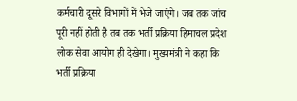कर्मचारी दूसरे विभागों में भेजे जाएंगे। जब तक जांच पूरी नहीं होती है तब तक भर्ती प्रक्रिया हिमाचल प्रदेश लोक सेवा आयोग ही देखेगा। मुख्यमंत्री ने कहा कि भर्ती प्रक्रिया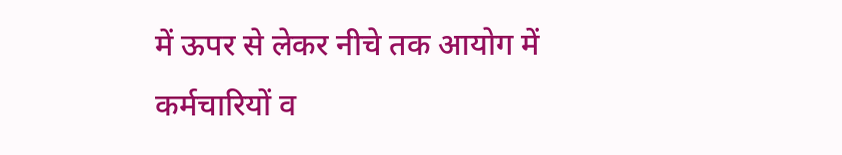में ऊपर से लेकर नीचे तक आयोग में कर्मचारियों व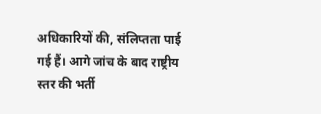अधिकारियों की, संलिप्तता पाई गई हैं। आगे जांच के बाद राष्ट्रीय स्तर की भर्ती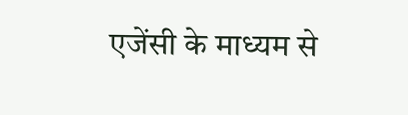एजेंसी के माध्यम से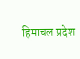हिमाचल प्रदेश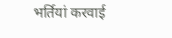भर्तियां करवाई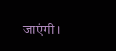जाएंगी।